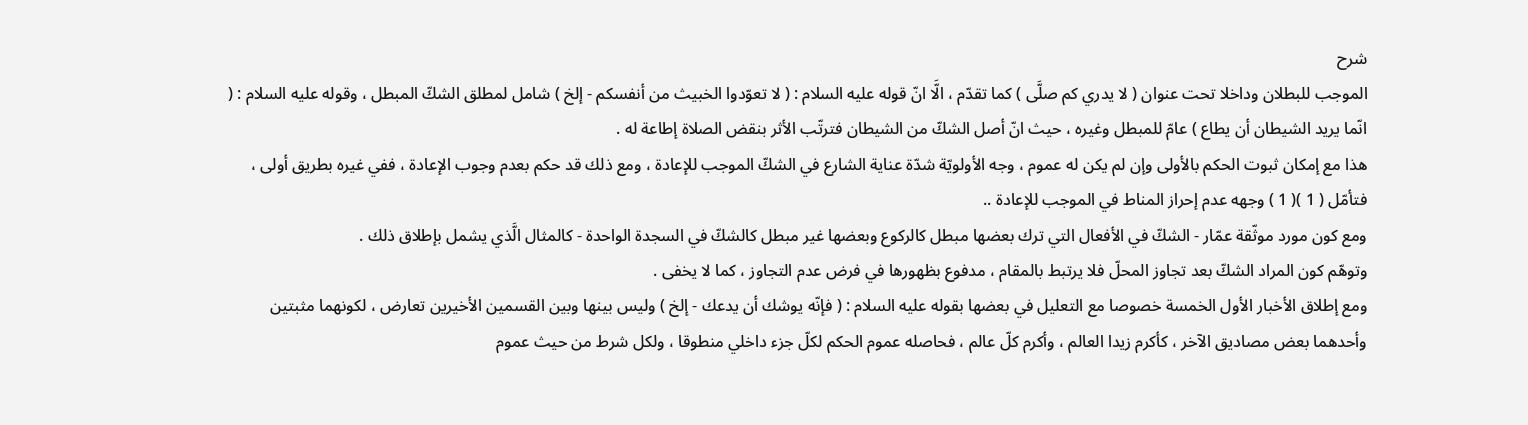شرح
الموجب للبطلان وداخلا تحت عنوان ( لا يدري كم صلَّى ) كما تقدّم ، الَّا انّ قوله عليه السلام : ( لا تعوّدوا الخبيث من أنفسكم - إلخ ) شامل لمطلق الشكّ المبطل ، وقوله عليه السلام : ( انّما يريد الشيطان أن يطاع ) عامّ للمبطل وغيره ، حيث انّ أصل الشكّ من الشيطان فترتّب الأثر بنقض الصلاة إطاعة له .
هذا مع إمكان ثبوت الحكم بالأولى وإن لم يكن له عموم ، وجه الأولويّة شدّة عناية الشارع في الشكّ الموجب للإعادة ، ومع ذلك قد حكم بعدم وجوب الإعادة ، ففي غيره بطريق أولى ، فتأمّل ( 1 )( 1 ) وجهه عدم إحراز المناط في الموجب للإعادة ..
ومع كون مورد موثّقة عمّار - الشكّ في الأفعال التي ترك بعضها مبطل كالركوع وبعضها غير مبطل كالشكّ في السجدة الواحدة - كالمثال الَّذي يشمل بإطلاق ذلك .
وتوهّم كون المراد الشكّ بعد تجاوز المحلّ فلا يرتبط بالمقام ، مدفوع بظهورها في فرض عدم التجاوز ، كما لا يخفى .
ومع إطلاق الأخبار الأول الخمسة خصوصا مع التعليل في بعضها بقوله عليه السلام : ( فإنّه يوشك أن يدعك - إلخ ) وليس بينها وبين القسمين الأخيرين تعارض ، لكونهما مثبتين وأحدهما بعض مصاديق الآخر ، كأكرم زيدا العالم ، وأكرم كلّ عالم ، فحاصله عموم الحكم لكلّ جزء داخلي منطوقا ، ولكل شرط من حيث عموم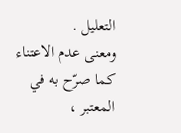التعليل .
ومعنى عدم الاعتناء كما صرّح به في المعتبر ،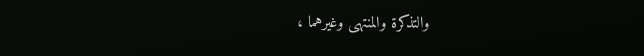والتذكرة والمنتهى وغيرهما ،